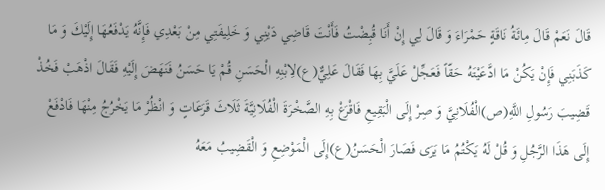قَالَ نَعَمْ قَالَ مِائَةُ نَاقَةٍ حَمْرَاءَ وَ قَالَ لِي إِنْ أَنَا قُبِضْتُ فَأَنْتَ قَاضِي دَيْنِي وَ خَلِيفَتِي مِنْ بَعْدِي فَإِنَّهُ يَدْفَعُهَا إِلَيْكَ وَ مَا كَذَبَنِي فَإِنْ يَكُنْ مَا ادَّعَيْتَهُ حَقّاً فَعَجِّلْ عَلَيَّ بِهَا فَقَالَ عَلِيٌّ(ع)لِابْنِهِ الْحَسَنِ قُمْ يَا حَسَنُ فَنَهَضَ إِلَيْهِ فَقَالَ اذْهَبْ فَخُذْ قَضِيبَ رَسُولِ اللَّهِ(ص)الْفُلَانِيَّ وَ صِرْ إِلَى الْبَقِيعِ فَاقْرَعْ بِهِ الصَّخْرَةَ الْفُلَانِيَّةَ ثَلَاثَ قَرَعَاتٍ وَ انْظُرْ مَا يَخْرُجُ مِنْهَا فَادْفَعْ إِلَى هَذَا الرَّجُلِ وَ قُلْ لَهُ يَكْتُمُ مَا يَرَى فَصَارَ الْحَسَنُ(ع)إِلَى الْمَوْضِعِ وَ الْقَضِيبُ مَعَهُ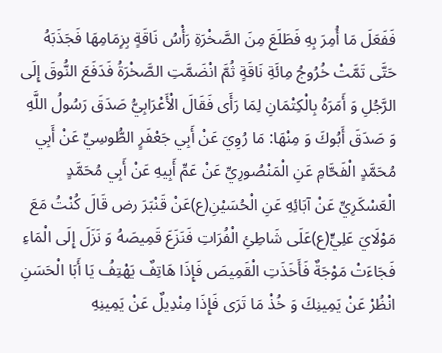فَفَعَلَ مَا أُمِرَ بِهِ فَطَلَعَ مِنَ الصَّخْرَةِ رَأْسُ نَاقَةٍ بِزِمَامِهَا فَجَذَبَهُ حَتَّى تَمَّتْ خُرُوجُ مِائَةِ نَاقَةٍ ثُمَّ انْضَمَّتِ الصَّخْرَةُ فَدَفَعَ النُّوقَ إِلَى الرَّجُلِ وَ أَمَرَهُ بِالْكِتْمَانِ لِمَا رَأَى فَقَالَ الْأَعْرَابِيُّ صَدَقَ رَسُولُ اللَّهِ وَ صَدَقَ أَبُوكَ وَ مِنْهَا: مَا رُوِيَ عَنْ أَبِي جَعْفَرٍ الطُّوسِيِّ عَنْ أَبِي مُحَمَّدٍ الْفَحَّامِ عَنِ الْمَنْصُورِيِّ عَنْ عَمِّ أَبِيهِ عَنْ أَبِي مُحَمَّدٍ الْعَسْكَرِيِّ عَنْ آبَائِهِ عَنِ الْحُسَيْنِ(ع)عَنْ قَنْبَرَ رض قَالَ كُنْتُ مَعَ مَوْلَايَ عَلِيٍّ(ع)عَلَى شَاطِئِ الْفُرَاتِ فَنَزَعَ قَمِيصَهُ وَ نَزَلَ إِلَى الْمَاءِ فَجَاءَتْ مَوْجَةٌ فَأَخَذَتِ الْقَمِيصَ فَإِذَا هَاتِفٌ يَهْتِفُ يَا أَبَا الْحَسَنِ انْظُرْ عَنْ يَمِينِكَ وَ خُذْ مَا تَرَى فَإِذَا مِنْدِيلٌ عَنْ يَمِينِهِ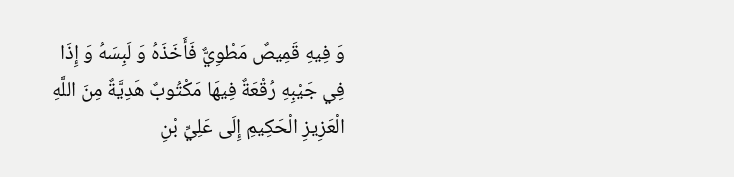وَ فِيهِ قَمِيصٌ مَطْوِيٌّ فَأَخَذَهُ وَ لَبِسَهُ وَ إِذَا فِي جَيْبِهِ رُقْعَةٌ فِيهَا مَكْتُوبٌ هَدِيَّةٌ مِنَ اللَّهِ الْعَزِيزِ الْحَكِيمِ إِلَى عَلِيِّ بْنِ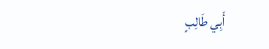أَبِي طَالِبٍ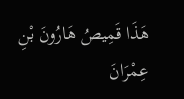هَذَا قَمِيصُ هَارُونَ بْنِ عِمْرَانَ